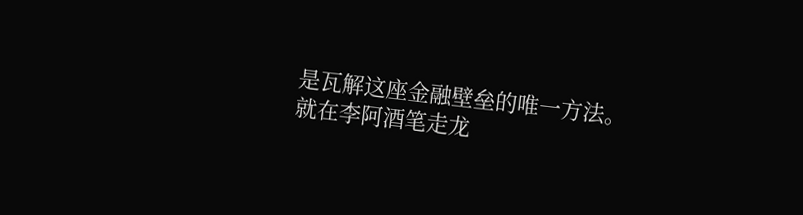是瓦解这座金融壁垒的唯一方法。
就在李阿酒笔走龙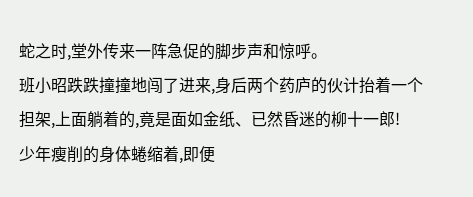蛇之时,堂外传来一阵急促的脚步声和惊呼。
班小昭跌跌撞撞地闯了进来,身后两个药庐的伙计抬着一个担架,上面躺着的,竟是面如金纸、已然昏迷的柳十一郎!
少年瘦削的身体蜷缩着,即便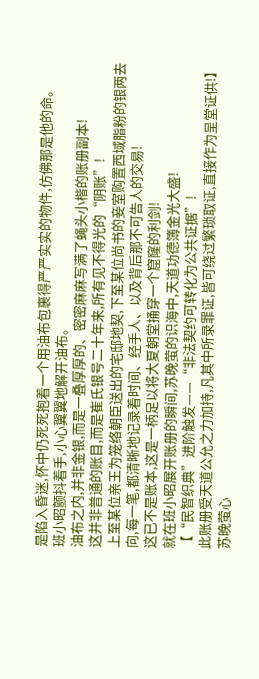是陷入昏迷,怀中仍死死抱着一个用油布包裹得严严实实的物件,仿佛那是他的命。
班小昭颤抖着手,小心翼翼地解开油布。
油布之内,并非金银,而是一叠厚厚的、密密麻麻写满了蝇头小楷的账册副本!
这并非普通的账目,而是崔氏银号二十年来,所有见不得光的“阴账”!
上至某位亲王为笼络朝臣送出的宅邸地契,下至某位尚书的妾室购置西域脂粉的银两去向,每一笔,都清晰地记录着时间、经手人、以及背后那不可告人的交易!
这已不是账本,这是一柄足以将大夏朝堂捅穿一个窟窿的利剑!
就在班小昭展开账册的瞬间,苏晚萤的识海中,天道功德簿金光大盛!
【“民智织典”进阶触发——“非法契约可转化为公共证据”!
此账册受天道公允之力加持,凡其中所录罪证,皆可绕过繁琐取证,直接作为呈堂证供!】
苏晚萤心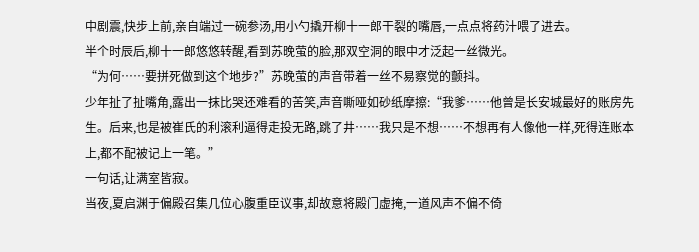中剧震,快步上前,亲自端过一碗参汤,用小勺撬开柳十一郎干裂的嘴唇,一点点将药汁喂了进去。
半个时辰后,柳十一郎悠悠转醒,看到苏晚萤的脸,那双空洞的眼中才泛起一丝微光。
“为何……要拼死做到这个地步?”苏晚萤的声音带着一丝不易察觉的颤抖。
少年扯了扯嘴角,露出一抹比哭还难看的苦笑,声音嘶哑如砂纸摩擦:“我爹……他曾是长安城最好的账房先生。后来,也是被崔氏的利滚利逼得走投无路,跳了井……我只是不想……不想再有人像他一样,死得连账本上,都不配被记上一笔。”
一句话,让满室皆寂。
当夜,夏启渊于偏殿召集几位心腹重臣议事,却故意将殿门虚掩,一道风声不偏不倚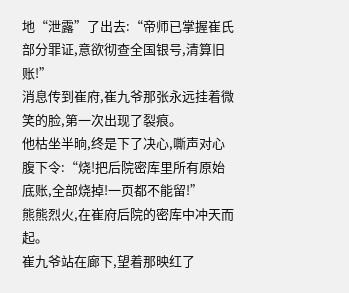地“泄露”了出去:“帝师已掌握崔氏部分罪证,意欲彻查全国银号,清算旧账!”
消息传到崔府,崔九爷那张永远挂着微笑的脸,第一次出现了裂痕。
他枯坐半晌,终是下了决心,嘶声对心腹下令:“烧!把后院密库里所有原始底账,全部烧掉!一页都不能留!”
熊熊烈火,在崔府后院的密库中冲天而起。
崔九爷站在廊下,望着那映红了